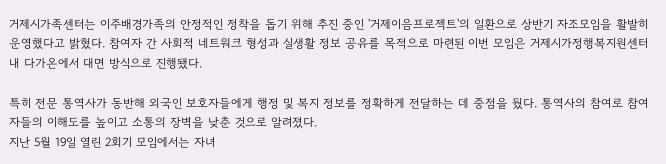거제시가족센터는 이주배경가족의 안정적인 정착을 돕기 위해 추진 중인 '거제이음프로젝트'의 일환으로 상반기 자조모임을 활발히 운영했다고 밝혔다. 참여자 간 사회적 네트워크 형성과 실생활 정보 공유를 목적으로 마련된 이번 모임은 거제시가정행복지원센터 내 다가온에서 대면 방식으로 진행됐다.

특히 전문 통역사가 동반해 외국인 보호자들에게 행정 및 복지 정보를 정확하게 전달하는 데 중점을 뒀다. 통역사의 참여로 참여자들의 이해도를 높이고 소통의 장벽을 낮춘 것으로 알려졌다.
지난 5월 19일 열린 2회기 모임에서는 자녀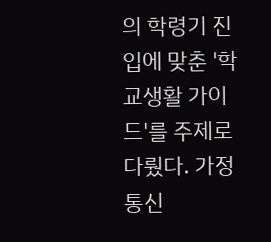의 학령기 진입에 맞춘 '학교생활 가이드'를 주제로 다뤘다. 가정통신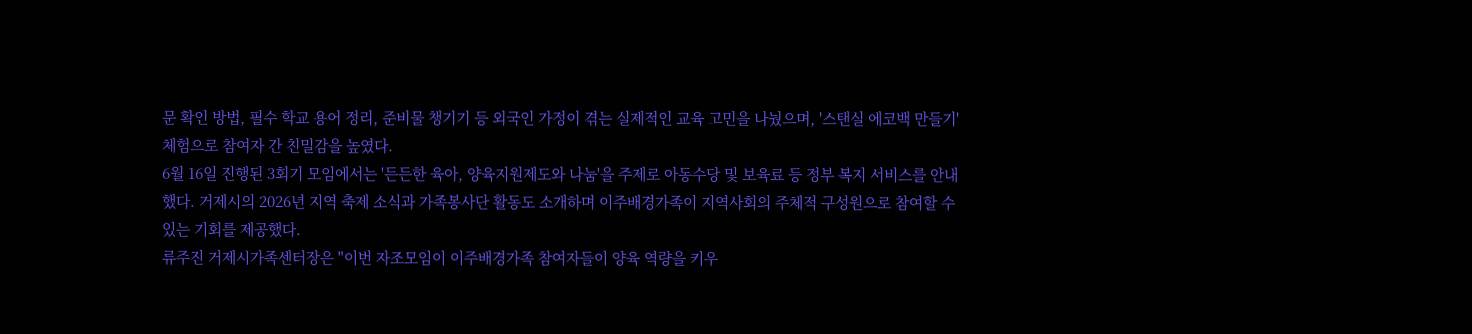문 확인 방법, 필수 학교 용어 정리, 준비물 챙기기 등 외국인 가정이 겪는 실제적인 교육 고민을 나눴으며, '스탠실 에코백 만들기' 체험으로 참여자 간 친밀감을 높였다.
6월 16일 진행된 3회기 모임에서는 '든든한 육아, 양육지원제도와 나눔'을 주제로 아동수당 및 보육료 등 정부 복지 서비스를 안내했다. 거제시의 2026년 지역 축제 소식과 가족봉사단 활동도 소개하며 이주배경가족이 지역사회의 주체적 구성원으로 참여할 수 있는 기회를 제공했다.
류주진 거제시가족센터장은 "이번 자조모임이 이주배경가족 참여자들이 양육 역량을 키우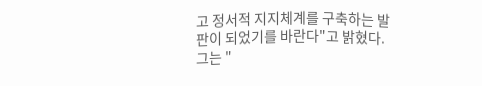고 정서적 지지체계를 구축하는 발판이 되었기를 바란다"고 밝혔다. 그는 "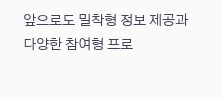앞으로도 밀착형 정보 제공과 다양한 참여형 프로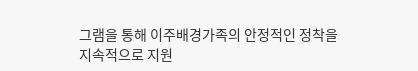그램을 통해 이주배경가족의 안정적인 정착을 지속적으로 지원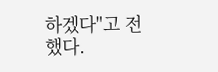하겠다"고 전했다.